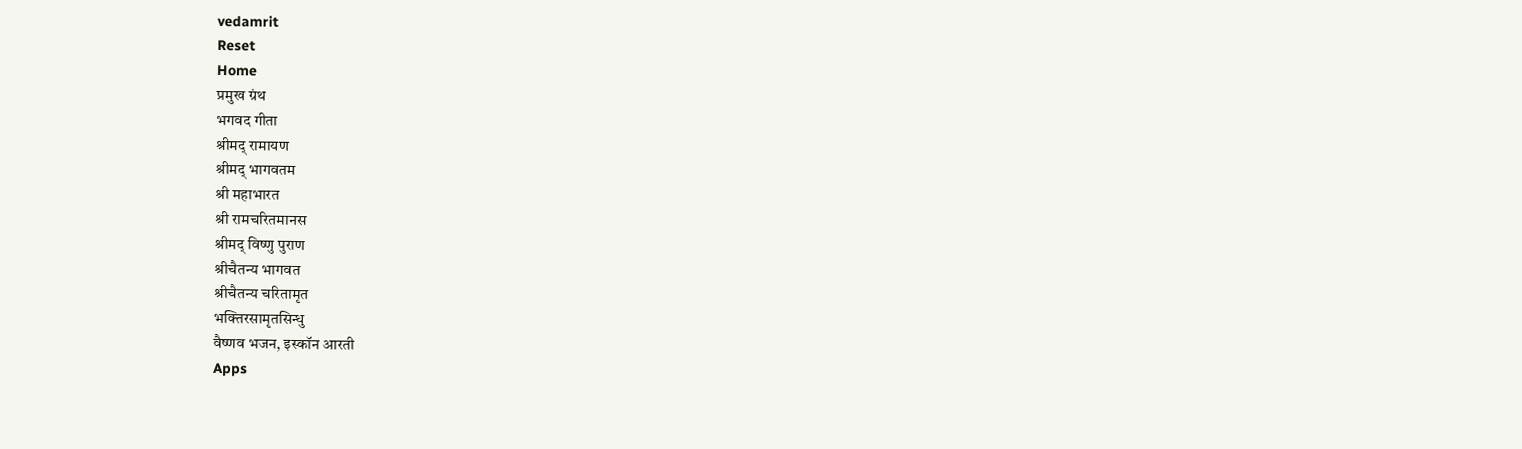vedamrit
Reset
Home
प्रमुख ग्रंथ
भगवद गीता
श्रीमद् रामायण
श्रीमद् भागवतम
श्री महाभारत
श्री रामचरितमानस
श्रीमद् विष्णु पुराण
श्रीचैतन्य भागवत
श्रीचैतन्य चरितामृत
भक्तिरसामृतसिन्धु
वैष्णव भजन, इस्कॉन आरती
Apps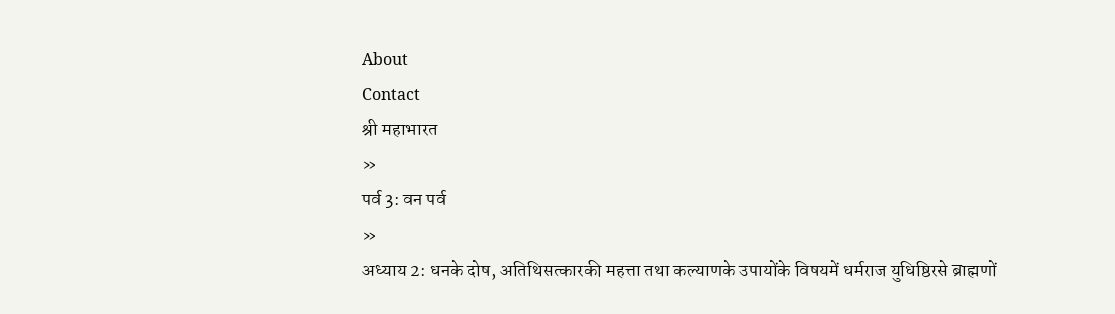About
Contact
श्री महाभारत
»
पर्व 3: वन पर्व
»
अध्याय 2: धनके दोष, अतिथिसत्कारकी महत्ता तथा कल्याणके उपायोंके विषयमें धर्मराज युधिष्ठिरसे ब्राह्मणों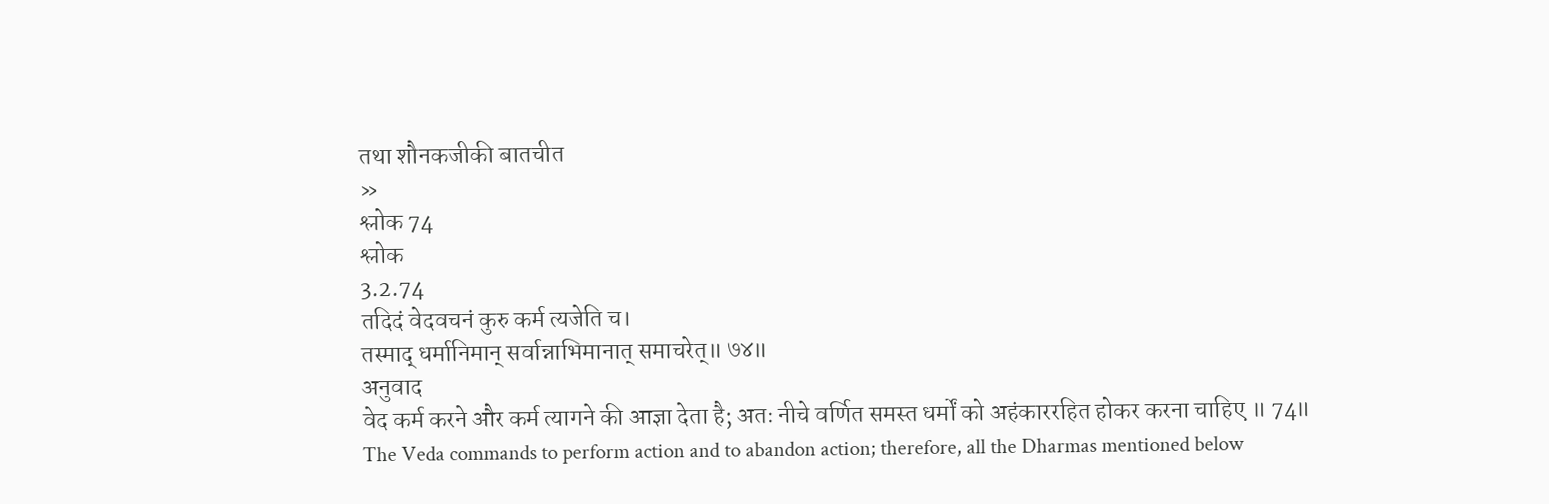तथा शौनकजीकी बातचीत
»
श्लोक 74
श्लोक
3.2.74
तदिदं वेदवचनं कुरु कर्म त्यजेति च।
तस्माद् धर्मानिमान् सर्वान्नाभिमानात् समाचरेत्॥ ७४॥
अनुवाद
वेद कर्म करने और कर्म त्यागने की आज्ञा देता है; अतः नीचे वर्णित समस्त धर्मों को अहंकाररहित होकर करना चाहिए ॥ 74॥
The Veda commands to perform action and to abandon action; therefore, all the Dharmas mentioned below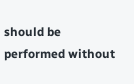should be performed without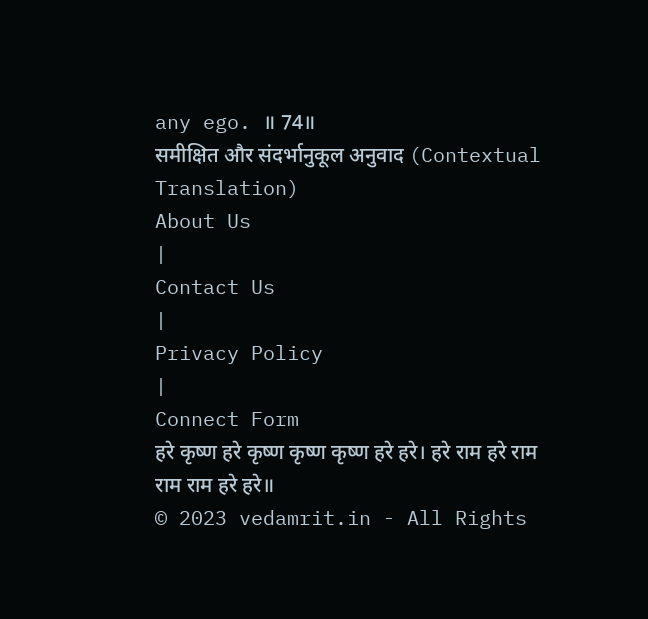any ego. ॥ 74॥
समीक्षित और संदर्भानुकूल अनुवाद (Contextual Translation)
About Us
|
Contact Us
|
Privacy Policy
|
Connect Form
हरे कृष्ण हरे कृष्ण कृष्ण कृष्ण हरे हरे। हरे राम हरे राम राम राम हरे हरे॥
© 2023 vedamrit.in - All Rights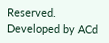Reserved. Developed by ACd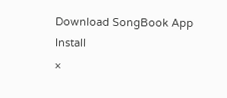Download SongBook App
Install
×